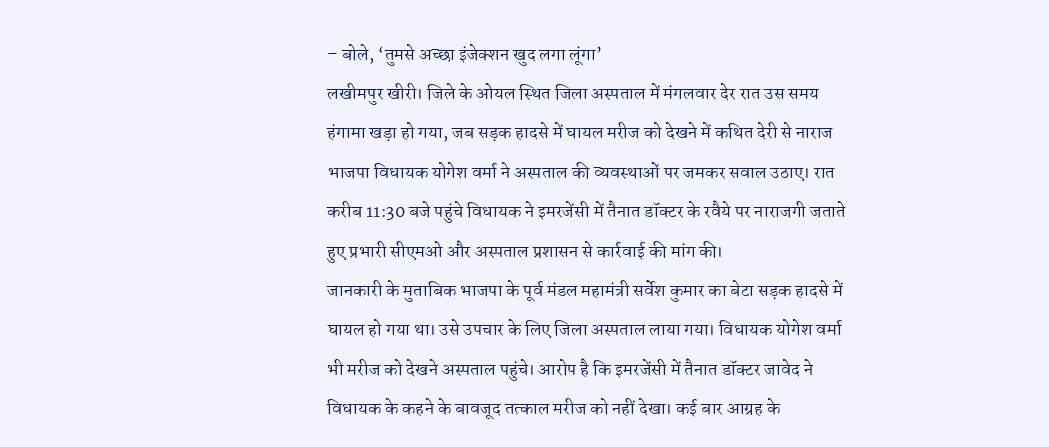– बोले, ‘तुमसे अच्छा इंजेक्शन खुद लगा लूंगा’
लखीमपुर खीरी। जिले के ओयल स्थित जिला अस्पताल में मंगलवार देर रात उस समय हंगामा खड़ा हो गया, जब सड़क हादसे में घायल मरीज को देखने में कथित देरी से नाराज भाजपा विधायक योगेश वर्मा ने अस्पताल की व्यवस्थाओं पर जमकर सवाल उठाए। रात करीब 11:30 बजे पहुंचे विधायक ने इमरजेंसी में तैनात डॉक्टर के रवैये पर नाराजगी जताते हुए प्रभारी सीएमओ और अस्पताल प्रशासन से कार्रवाई की मांग की।
जानकारी के मुताबिक भाजपा के पूर्व मंडल महामंत्री सर्वेश कुमार का बेटा सड़क हादसे में घायल हो गया था। उसे उपचार के लिए जिला अस्पताल लाया गया। विधायक योगेश वर्मा भी मरीज को देखने अस्पताल पहुंचे। आरोप है कि इमरजेंसी में तैनात डॉक्टर जावेद ने विधायक के कहने के बावजूद तत्काल मरीज को नहीं देखा। कई बार आग्रह के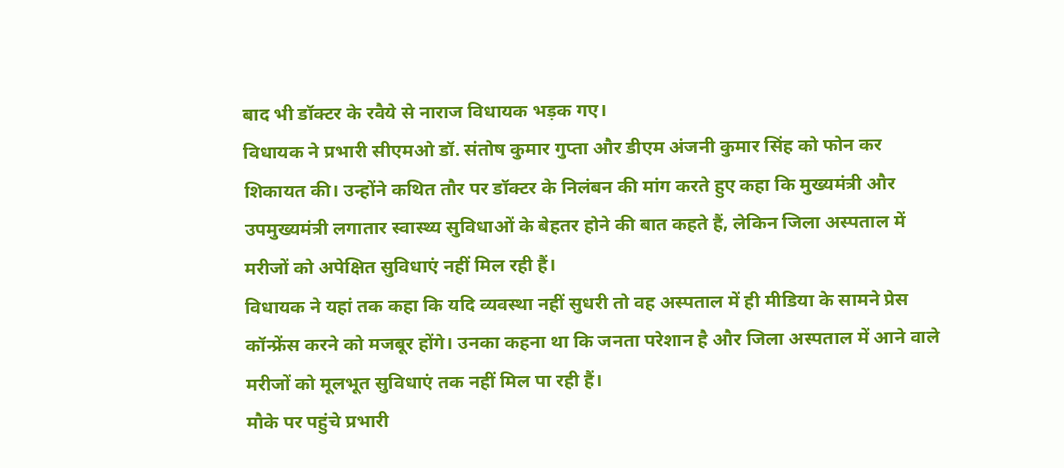बाद भी डॉक्टर के रवैये से नाराज विधायक भड़क गए।
विधायक ने प्रभारी सीएमओ डॉ. संतोष कुमार गुप्ता और डीएम अंजनी कुमार सिंह को फोन कर शिकायत की। उन्होंने कथित तौर पर डॉक्टर के निलंबन की मांग करते हुए कहा कि मुख्यमंत्री और उपमुख्यमंत्री लगातार स्वास्थ्य सुविधाओं के बेहतर होने की बात कहते हैं, लेकिन जिला अस्पताल में मरीजों को अपेक्षित सुविधाएं नहीं मिल रही हैं।
विधायक ने यहां तक कहा कि यदि व्यवस्था नहीं सुधरी तो वह अस्पताल में ही मीडिया के सामने प्रेस कॉन्फ्रेंस करने को मजबूर होंगे। उनका कहना था कि जनता परेशान है और जिला अस्पताल में आने वाले मरीजों को मूलभूत सुविधाएं तक नहीं मिल पा रही हैं।
मौके पर पहुंचे प्रभारी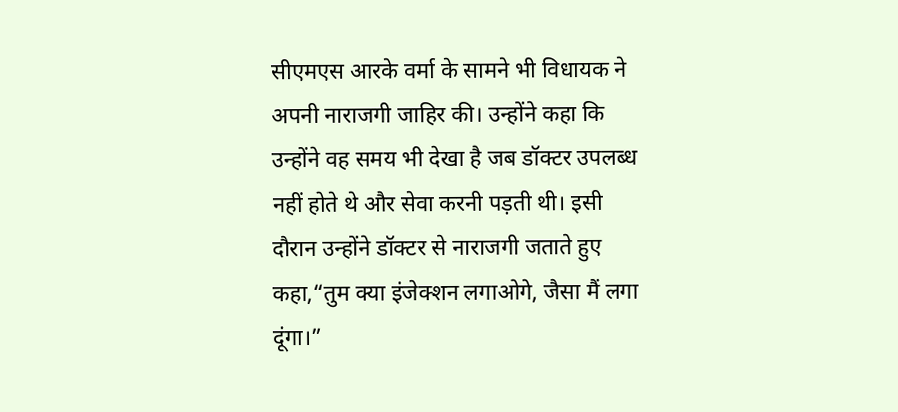सीएमएस आरके वर्मा के सामने भी विधायक ने अपनी नाराजगी जाहिर की। उन्होंने कहा कि उन्होंने वह समय भी देखा है जब डॉक्टर उपलब्ध नहीं होते थे और सेवा करनी पड़ती थी। इसी दौरान उन्होंने डॉक्टर से नाराजगी जताते हुए कहा,“तुम क्या इंजेक्शन लगाओगे, जैसा मैं लगा दूंगा।”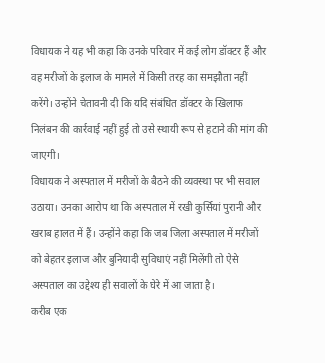विधायक ने यह भी कहा कि उनके परिवार में कई लोग डॉक्टर हैं और वह मरीजों के इलाज के मामले में किसी तरह का समझौता नहीं करेंगे। उन्होंने चेतावनी दी कि यदि संबंधित डॉक्टर के खिलाफ निलंबन की कार्रवाई नहीं हुई तो उसे स्थायी रूप से हटाने की मांग की जाएगी।
विधायक ने अस्पताल में मरीजों के बैठने की व्यवस्था पर भी सवाल उठाया। उनका आरोप था कि अस्पताल में रखी कुर्सियां पुरानी और खराब हालत में हैं। उन्होंने कहा कि जब जिला अस्पताल में मरीजों को बेहतर इलाज और बुनियादी सुविधाएं नहीं मिलेंगी तो ऐसे अस्पताल का उद्देश्य ही सवालों के घेरे में आ जाता है।
करीब एक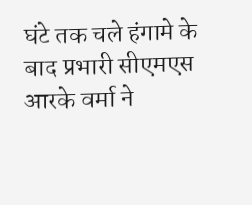घंटे तक चले हंगामे के बाद प्रभारी सीएमएस आरके वर्मा ने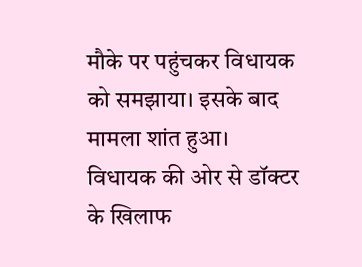मौके पर पहुंचकर विधायक को समझाया। इसके बाद मामला शांत हुआ। विधायक की ओर से डॉक्टर के खिलाफ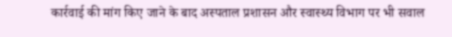कार्रवाई की मांग किए जाने के बाद अस्पताल प्रशासन और स्वास्थ्य विभाग पर भी सवाल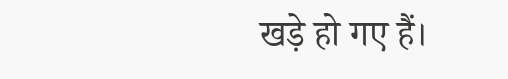खड़े हो गए हैं।